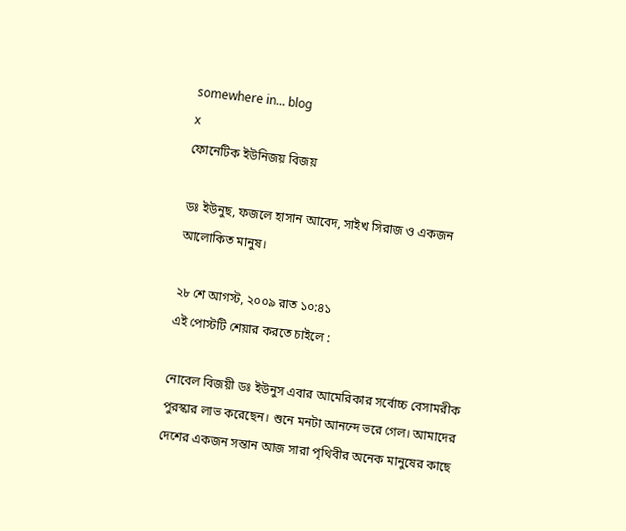somewhere in... blog
x
ফোনেটিক ইউনিজয় বিজয়

ডঃ ইউনুছ, ফজলে হাসান আবেদ, সাইখ সিরাজ ও একজন আলোকিত মানুষ।

২৮ শে আগস্ট, ২০০৯ রাত ১০:৪১
এই পোস্টটি শেয়ার করতে চাইলে :

নোবেল বিজয়ী ডঃ ইউনুস এবার আমেরিকার সর্বোচ্চ বেসামরীক পুরস্কার লাভ করেছেন। শুনে মনটা আনন্দে ভরে গেল। আমাদের দেশের একজন সন্তান আজ সারা পৃথিবীর অনেক মানুষের কাছে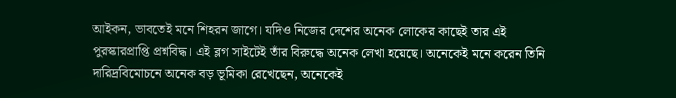আইকন, ভাবতেই মনে শিহরন জাগে। যদিও নিজের দেশের অনেক লোকের কাছেই তার এই পুরস্কারপ্রাপ্তি প্রশ্নবিদ্ধ। এই ব্লগ সাইটেই তাঁর বিরুদ্ধে অনেক লেখা হয়েছে। অনেকেই মনে করেন তিনি দারিদ্রবিমোচনে অনেক বড় ভূমিকা রেখেছেন, অনেকেই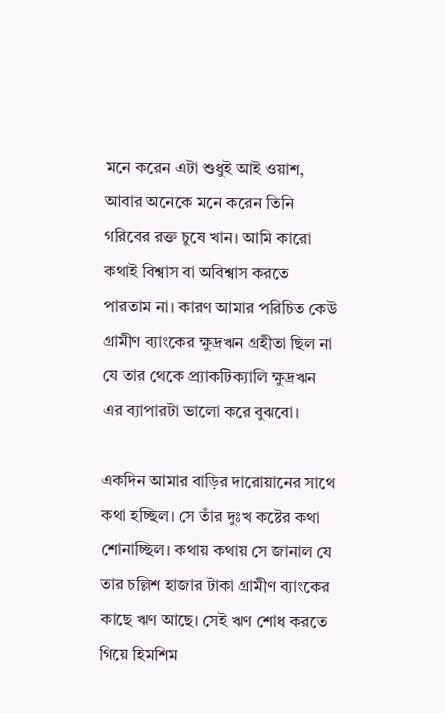মনে করেন এটা শুধুই আই ওয়াশ, আবার অনেকে মনে করেন তিনি গরিবের রক্ত চুষে খান। আমি কারো কথাই বিশ্বাস বা অবিশ্বাস করতে পারতাম না। কারণ আমার পরিচিত কেউ গ্রামীণ ব্যাংকের ক্ষুদ্রঋন গ্রহীতা ছিল না যে তার থেকে প্র্যাকটিক্যালি ক্ষুদ্রঋন এর ব্যাপারটা ভালো করে বুঝবো।

একদিন আমার বাড়ির দারোয়ানের সাথে কথা হচ্ছিল। সে তাঁর দুঃখ কষ্টের কথা শোনাচ্ছিল। কথায় কথায় সে জানাল যে তার চল্লিশ হাজার টাকা গ্রামীণ ব্যাংকের কাছে ঋণ আছে। সেই ঋণ শোধ করতে গিয়ে হিমশিম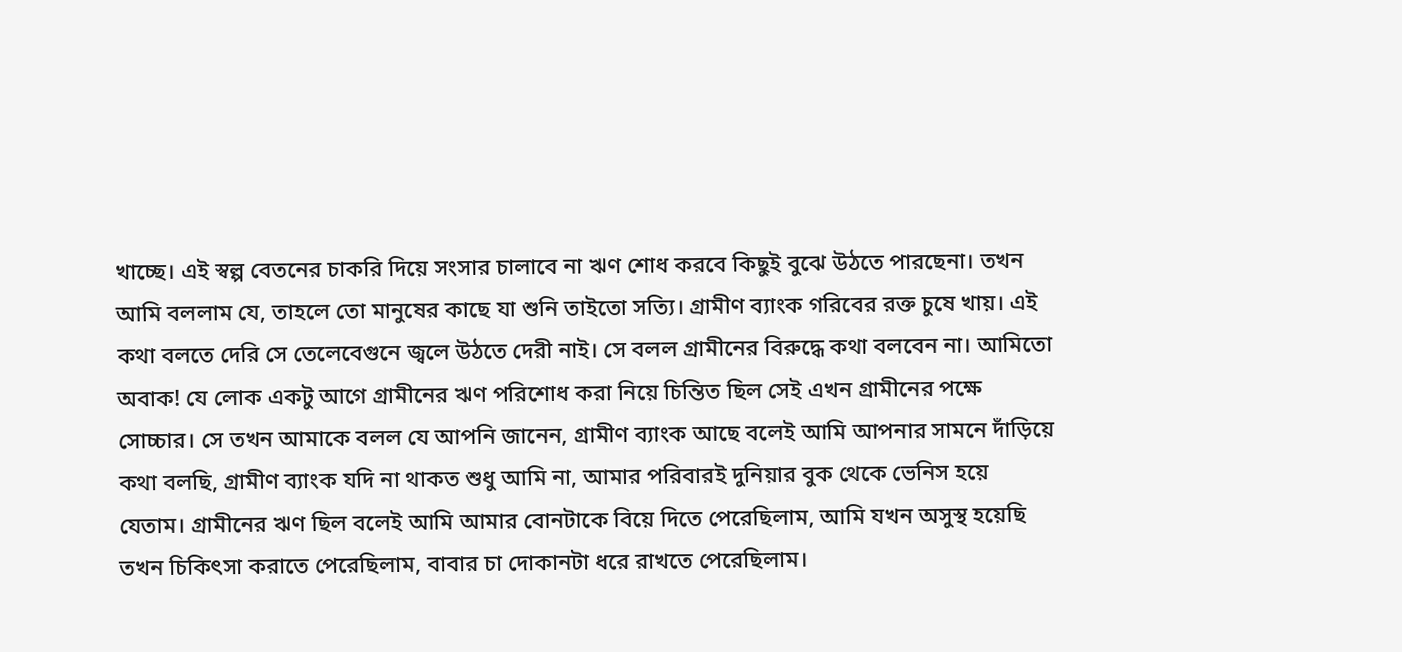খাচ্ছে। এই স্বল্প বেতনের চাকরি দিয়ে সংসার চালাবে না ঋণ শোধ করবে কিছুই বুঝে উঠতে পারছেনা। তখন আমি বললাম যে, তাহলে তো মানুষের কাছে যা শুনি তাইতো সত্যি। গ্রামীণ ব্যাংক গরিবের রক্ত চুষে খায়। এই কথা বলতে দেরি সে তেলেবেগুনে জ্বলে উঠতে দেরী নাই। সে বলল গ্রামীনের বিরুদ্ধে কথা বলবেন না। আমিতো অবাক! যে লোক একটু আগে গ্রামীনের ঋণ পরিশোধ করা নিয়ে চিন্তিত ছিল সেই এখন গ্রামীনের পক্ষে সোচ্চার। সে তখন আমাকে বলল যে আপনি জানেন, গ্রামীণ ব্যাংক আছে বলেই আমি আপনার সামনে দাঁড়িয়ে কথা বলছি, গ্রামীণ ব্যাংক যদি না থাকত শুধু আমি না, আমার পরিবারই দুনিয়ার বুক থেকে ভেনিস হয়ে যেতাম। গ্রামীনের ঋণ ছিল বলেই আমি আমার বোনটাকে বিয়ে দিতে পেরেছিলাম, আমি যখন অসুস্থ হয়েছি তখন চিকিৎসা করাতে পেরেছিলাম, বাবার চা দোকানটা ধরে রাখতে পেরেছিলাম।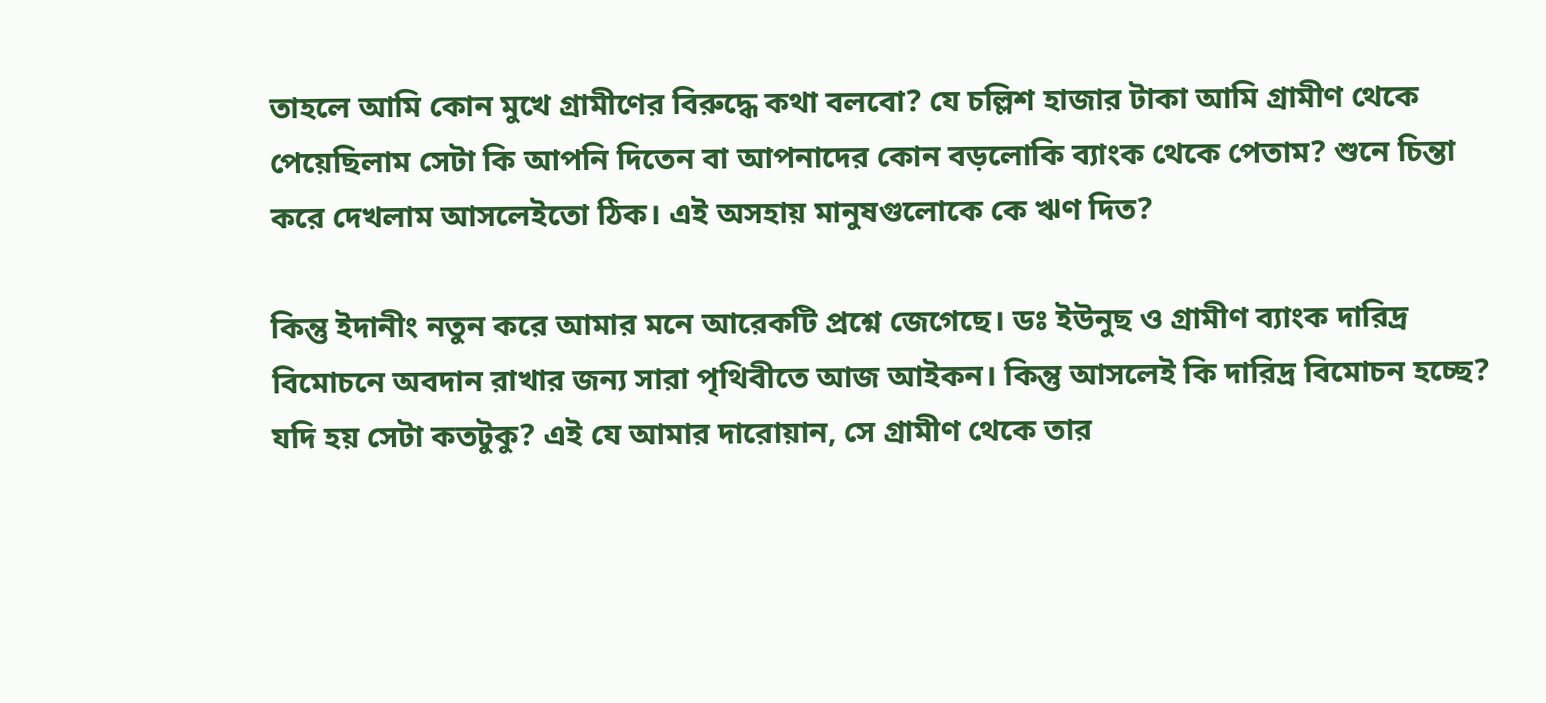তাহলে আমি কোন মুখে গ্রামীণের বিরুদ্ধে কথা বলবো? যে চল্লিশ হাজার টাকা আমি গ্রামীণ থেকে পেয়েছিলাম সেটা কি আপনি দিতেন বা আপনাদের কোন বড়লোকি ব্যাংক থেকে পেতাম? শুনে চিন্তা করে দেখলাম আসলেইতো ঠিক। এই অসহায় মানুষগুলোকে কে ঋণ দিত?

কিন্তু ইদানীং নতুন করে আমার মনে আরেকটি প্রশ্নে জেগেছে। ডঃ ইউনুছ ও গ্রামীণ ব্যাংক দারিদ্র বিমোচনে অবদান রাখার জন্য সারা পৃথিবীতে আজ আইকন। কিন্তু আসলেই কি দারিদ্র বিমোচন হচ্ছে? যদি হয় সেটা কতটুকু? এই যে আমার দারোয়ান, সে গ্রামীণ থেকে তার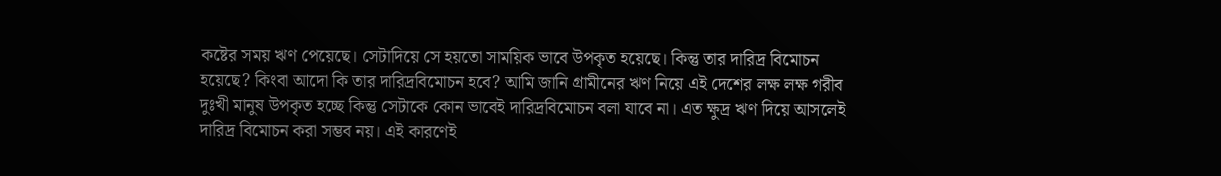কষ্টের সময় ঋণ পেয়েছে। সেটাদিয়ে সে হয়তো সাময়িক ভাবে উপকৃত হয়েছে। কিন্তু তার দারিদ্র বিমোচন হয়েছে? কিংবা আদো কি তার দারিদ্রবিমোচন হবে? আমি জানি গ্রামীনের ঋণ নিয়ে এই দেশের লক্ষ লক্ষ গরীব দুঃখী মানুষ উপকৃত হচ্ছে কিন্তু সেটাকে কোন ভাবেই দারিদ্রবিমোচন বলা যাবে না। এত ক্ষুদ্র ঋণ দিয়ে আসলেই দারিদ্র বিমোচন করা সম্ভব নয়। এই কারণেই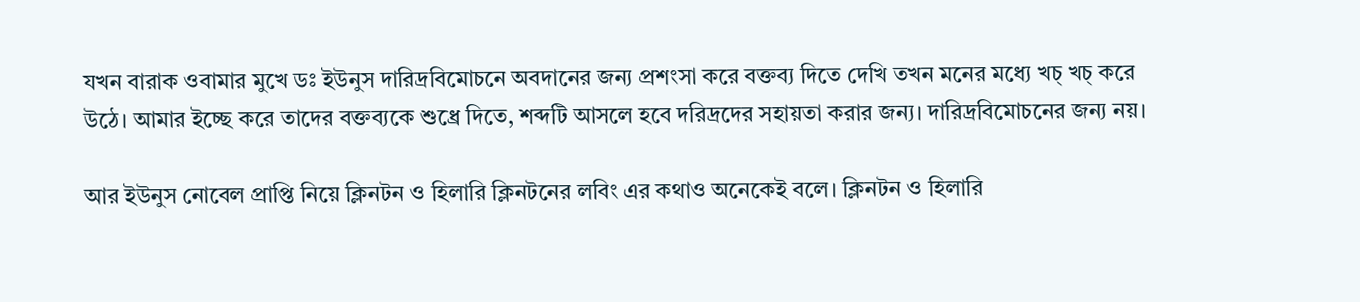যখন বারাক ওবামার মুখে ডঃ ইউনুস দারিদ্রবিমোচনে অবদানের জন্য প্রশংসা করে বক্তব্য দিতে দেখি তখন মনের মধ্যে খচ্ খচ্ করে উঠে। আমার ইচ্ছে করে তাদের বক্তব্যকে শুধ্রে দিতে, শব্দটি আসলে হবে দরিদ্রদের সহায়তা করার জন্য। দারিদ্রবিমোচনের জন্য নয়।

আর ইউনুস নোবেল প্রাপ্তি নিয়ে ক্লিনটন ও হিলারি ক্লিনটনের লবিং এর কথাও অনেকেই বলে। ক্লিনটন ও হিলারি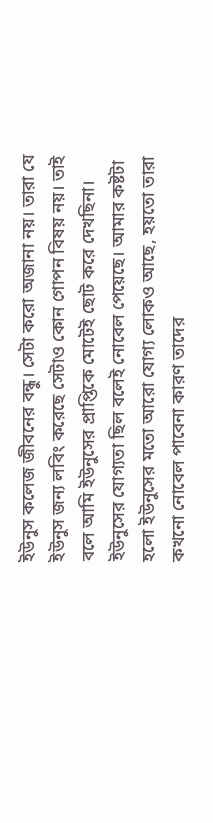ইউনুস কলেজ জীবনের বন্ধু। সেটা করো অজানা নয়। তারা যে ইউনুস জন্য লবিং করেছে সেটাও কোন গোপন বিষয় নয়। তাই বলে আমি ইউনুসের প্রাপ্তিকে মোটেই ছোট করে দেখছিনা। ইউনুসের যোগ্যতা ছিল বলেই নোবেল পেয়েছে। আমার কষ্টটা হলো ইউনুসের মতো আরো যোগ্য লোকও আছে, হয়তো তারা কখনো নোবেল পাবেনা কারণ তাদের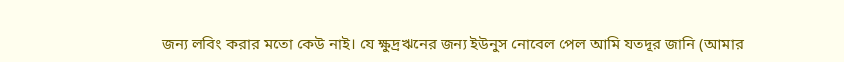জন্য লবিং করার মতো কেউ নাই। যে ক্ষুদ্রঋনের জন্য ইউনুস নোবেল পেল আমি যতদূর জানি (আমার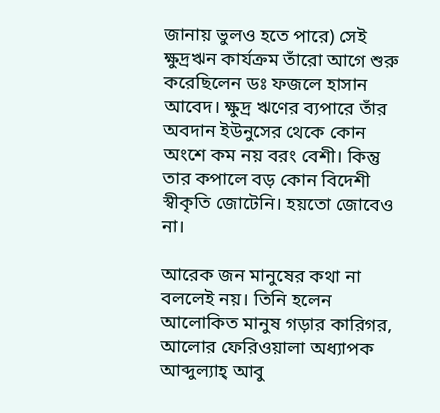জানায় ভুলও হতে পারে) সেই ক্ষুদ্রঋন কার্যক্রম তাঁরো আগে শুরু করেছিলেন ডঃ ফজলে হাসান আবেদ। ক্ষুদ্র ঋণের ব্যপারে তাঁর অবদান ইউনুসের থেকে কোন অংশে কম নয় বরং বেশী। কিন্তু তার কপালে বড় কোন বিদেশী স্বীকৃতি জোটেনি। হয়তো জোবেও না।

আরেক জন মানুষের কথা না বললেই নয়। তিনি হলেন আলোকিত মানুষ গড়ার কারিগর, আলোর ফেরিওয়ালা অধ্যাপক আব্দুল্যাহ্ আবু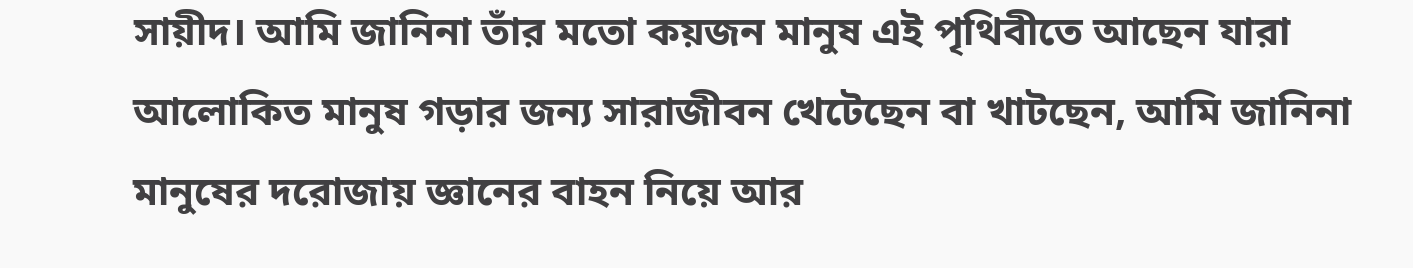সায়ীদ। আমি জানিনা তাঁর মতো কয়জন মানুষ এই পৃথিবীতে আছেন যারা আলোকিত মানুষ গড়ার জন্য সারাজীবন খেটেছেন বা খাটছেন, আমি জানিনা মানুষের দরোজায় জ্ঞানের বাহন নিয়ে আর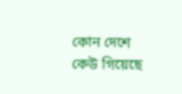কোন দেশে কেউ গিয়েছে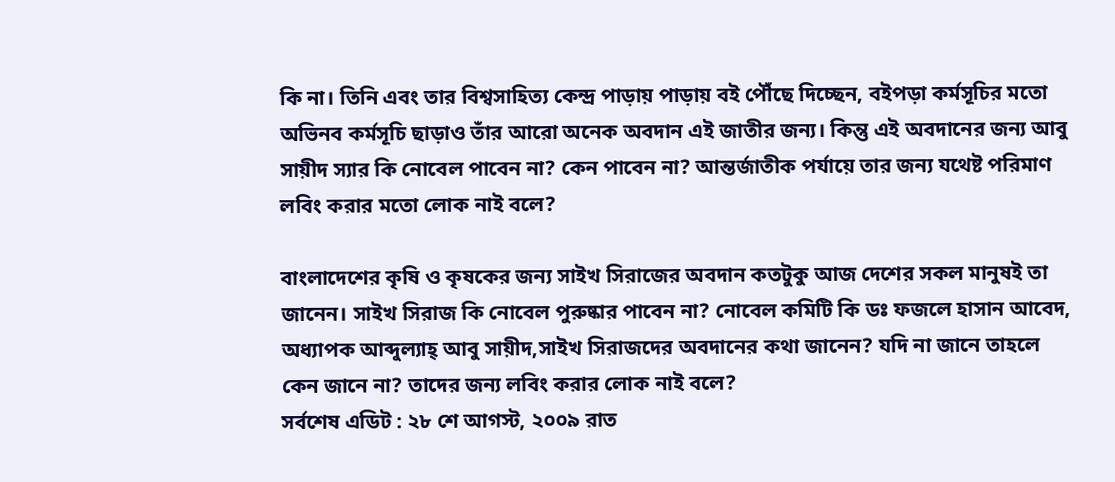কি না। তিনি এবং তার বিশ্বসাহিত্য কেন্দ্র পাড়ায় পাড়ায় বই পৌঁছে দিচ্ছেন, বইপড়া কর্মসূচির মতো অভিনব কর্মসূচি ছাড়াও তাঁর আরো অনেক অবদান এই জাতীর জন্য। কিন্তু এই অবদানের জন্য আবু সায়ীদ স্যার কি নোবেল পাবেন না? কেন পাবেন না? আন্তর্জাতীক পর্যায়ে তার জন্য যথেষ্ট পরিমাণ লবিং করার মতো লোক নাই বলে?

বাংলাদেশের কৃষি ও কৃষকের জন্য সাইখ সিরাজের অবদান কতটুকু আজ দেশের সকল মানুষই তা জানেন। সাইখ সিরাজ কি নোবেল পুরুষ্কার পাবেন না? নোবেল কমিটি কি ডঃ ফজলে হাসান আবেদ, অধ্যাপক আব্দুল্যাহ্ আবু সায়ীদ,সাইখ সিরাজদের অবদানের কথা জানেন? যদি না জানে তাহলে কেন জানে না? তাদের জন্য লবিং করার লোক নাই বলে?
সর্বশেষ এডিট : ২৮ শে আগস্ট, ২০০৯ রাত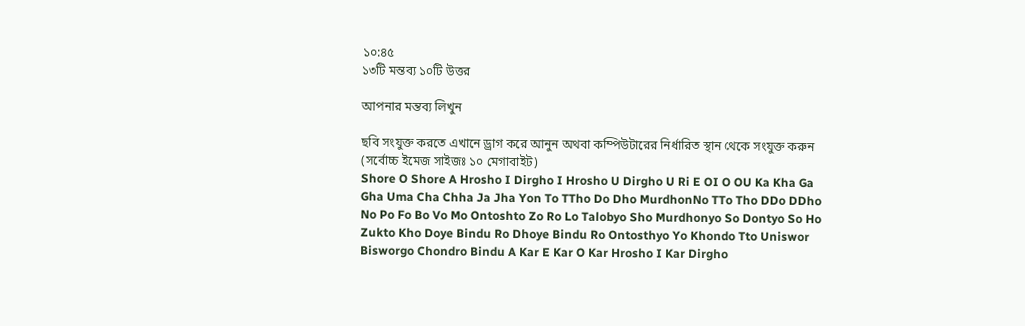১০:৪৫
১৩টি মন্তব্য ১০টি উত্তর

আপনার মন্তব্য লিখুন

ছবি সংযুক্ত করতে এখানে ড্রাগ করে আনুন অথবা কম্পিউটারের নির্ধারিত স্থান থেকে সংযুক্ত করুন (সর্বোচ্চ ইমেজ সাইজঃ ১০ মেগাবাইট)
Shore O Shore A Hrosho I Dirgho I Hrosho U Dirgho U Ri E OI O OU Ka Kha Ga Gha Uma Cha Chha Ja Jha Yon To TTho Do Dho MurdhonNo TTo Tho DDo DDho No Po Fo Bo Vo Mo Ontoshto Zo Ro Lo Talobyo Sho Murdhonyo So Dontyo So Ho Zukto Kho Doye Bindu Ro Dhoye Bindu Ro Ontosthyo Yo Khondo Tto Uniswor Bisworgo Chondro Bindu A Kar E Kar O Kar Hrosho I Kar Dirgho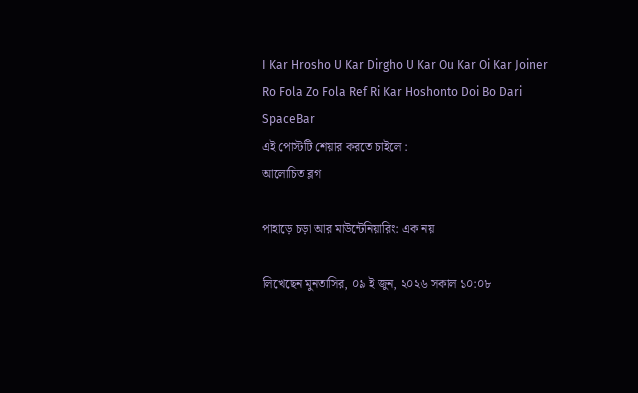I Kar Hrosho U Kar Dirgho U Kar Ou Kar Oi Kar Joiner Ro Fola Zo Fola Ref Ri Kar Hoshonto Doi Bo Dari SpaceBar
এই পোস্টটি শেয়ার করতে চাইলে :
আলোচিত ব্লগ

পাহাড়ে চড়া আর মাউন্টেনিয়ারিং: এক নয়

লিখেছেন মুনতাসির, ০৯ ই জুন, ২০২৬ সকাল ১০:০৮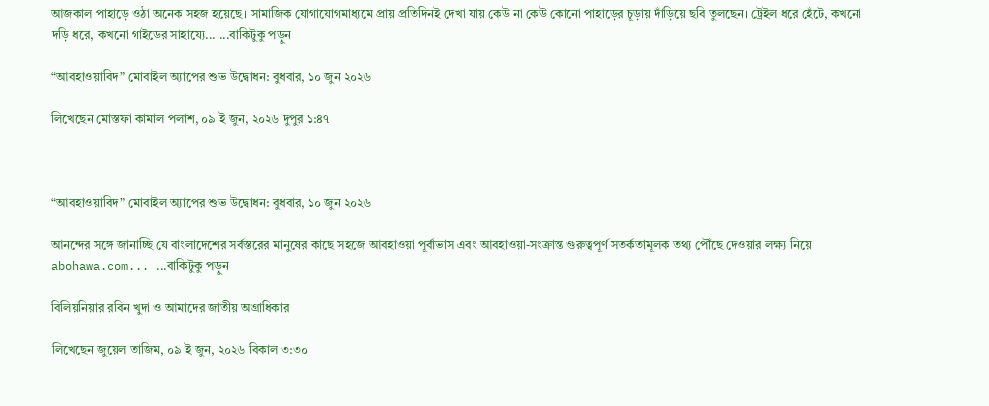আজকাল পাহাড়ে ওঠা অনেক সহজ হয়েছে। সামাজিক যোগাযোগমাধ্যমে প্রায় প্রতিদিনই দেখা যায় কেউ না কেউ কোনো পাহাড়ের চূড়ায় দাঁড়িয়ে ছবি তুলছেন। ট্রেইল ধরে হেঁটে, কখনো দড়ি ধরে, কখনো গাইডের সাহায্যে... ...বাকিটুকু পড়ুন

“আবহাওয়াবিদ” মোবাইল অ্যাপের শুভ উদ্বোধন: বুধবার, ১০ জুন ২০২৬

লিখেছেন মোস্তফা কামাল পলাশ, ০৯ ই জুন, ২০২৬ দুপুর ১:৪৭



“আবহাওয়াবিদ” মোবাইল অ্যাপের শুভ উদ্বোধন: বুধবার, ১০ জুন ২০২৬

আনন্দের সঙ্গে জানাচ্ছি যে বাংলাদেশের সর্বস্তরের মানুষের কাছে সহজে আবহাওয়া পূর্বাভাস এবং আবহাওয়া-সংক্রান্ত গুরুত্বপূর্ণ সতর্কতামূলক তথ্য পৌঁছে দেওয়ার লক্ষ্য নিয়ে abohawa.com... ...বাকিটুকু পড়ুন

বিলিয়নিয়ার রবিন খুদা ও আমাদের জাতীয় অগ্রাধিকার

লিখেছেন জুয়েল তাজিম, ০৯ ই জুন, ২০২৬ বিকাল ৩:৩০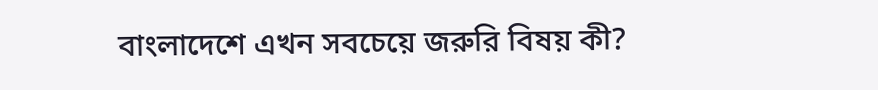বাংলাদেশে এখন সবচেয়ে জরুরি বিষয় কী?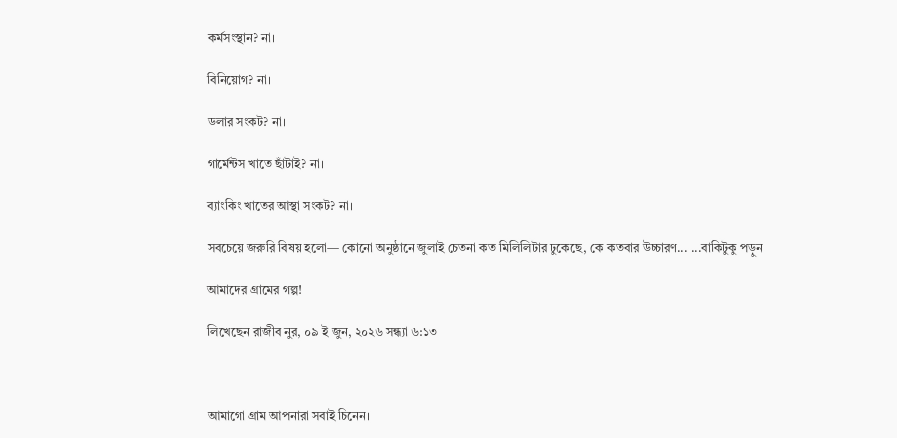কর্মসংস্থান? না।

বিনিয়োগ? না।

ডলার সংকট? না।

গার্মেন্টস খাতে ছাঁটাই? না।

ব্যাংকিং খাতের আস্থা সংকট? না।

সবচেয়ে জরুরি বিষয় হলো— কোনো অনুষ্ঠানে জুলাই চেতনা কত মিলিলিটার ঢুকেছে, কে কতবার উচ্চারণ... ...বাকিটুকু পড়ুন

আমাদের গ্রামের গল্প!

লিখেছেন রাজীব নুর, ০৯ ই জুন, ২০২৬ সন্ধ্যা ৬:১৩



আমাগো গ্রাম আপনারা সবাই চিনেন।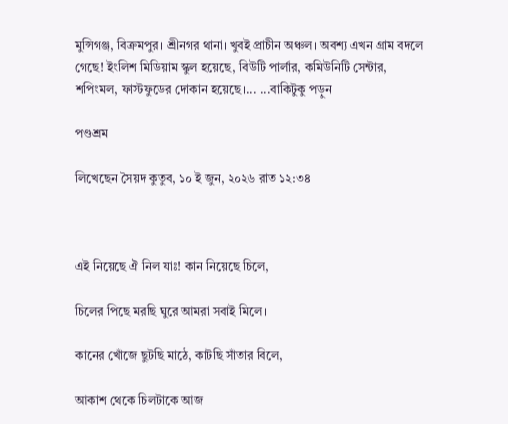মুন্সিগঞ্জ, বিক্রমপুর। শ্রীনগর থানা। খুবই প্রাচীন অঞ্চল। অবশ্য এখন গ্রাম বদলে গেছে! ইংলিশ মিডিয়াম স্কুল হয়েছে, বিউটি পার্লার, কমিউনিটি সেন্টার, শপিংমল, ফাস্টফুডের দোকান হয়েছে।... ...বাকিটুকু পড়ুন

পণ্ডশ্রম

লিখেছেন সৈয়দ কুতুব, ১০ ই জুন, ২০২৬ রাত ১২:৩৪



এই নিয়েছে ঐ নিল যাঃ! কান নিয়েছে চিলে,

চিলের পিছে মরছি ঘুরে আমরা সবাই মিলে।

কানের খোঁজে ছুটছি মাঠে, কাটছি সাঁতার বিলে,

আকাশ থেকে চিলটাকে আজ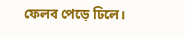ফেলব পেড়ে ঢিলে।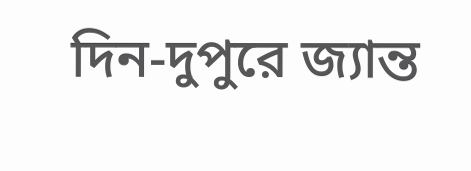দিন-দুপুরে জ্যান্ত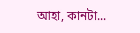আহা, কানটা...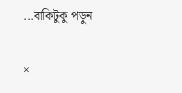...বাকিটুকু পড়ুন

×